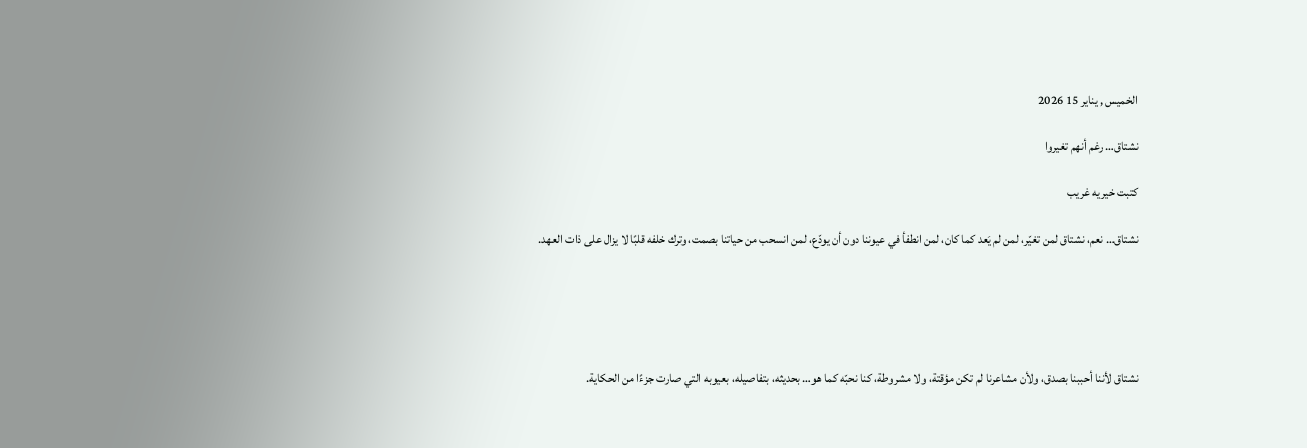الخميس , يناير 15 2026

نشتاق… رغم أنهم تغيروا

كتبت خيريه غريب

نشتاق… نعم، نشتاق لمن تغيّر، لمن لم يَعد كما كان، لمن انطفأ في عيوننا دون أن يودّع، لمن انسحب من حياتنا بصمت، وترك خلفه قلبًا لا يزال على ذات العهد.





نشتاق لأننا أحببنا بصدق، ولأن مشاعرنا لم تكن مؤقتة، ولا مشروطة، كنا نحبّه كما هو… بحديثه، بتفاصيله، بعيوبه التي صارت جزءًا من الحكاية.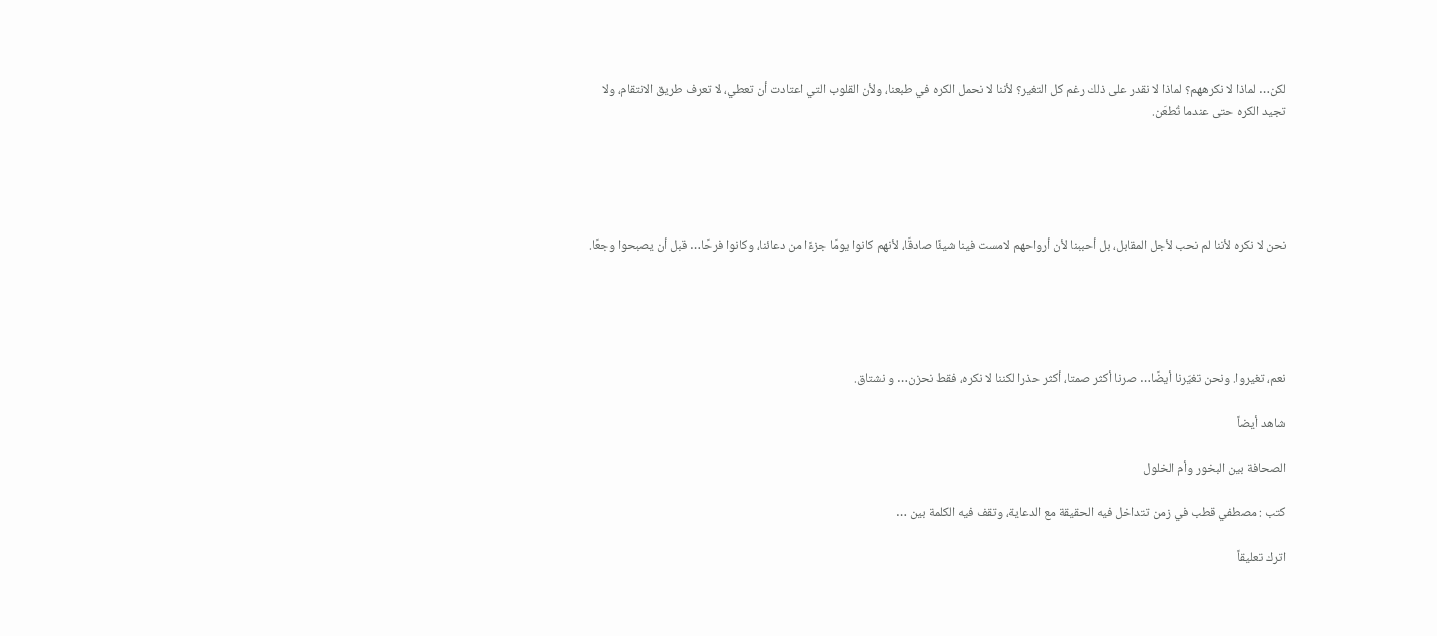لكن… لماذا لا نكرههم؟ لماذا لا نقدر على ذلك رغم كل التغير؟ لأننا لا نحمل الكره في طبعنا، ولأن القلوب التي اعتادت أن تعطي، لا تعرف طريق الانتقام، ولا تجيد الكره حتى عندما تُطعَن.





نحن لا نكره لأننا لم نحب لأجل المقابل، بل أحببنا لأن أرواحهم لامست فينا شيئًا صادقًا، لأنهم كانوا يومًا جزءًا من دعائنا، وكانوا فرحًا… قبل أن يصبحوا وجعًا.





نعم، تغيروا. ونحن تغيّرنا أيضًا… صرنا أكثر صمتا، أكثر حذرا لكننا لا نكره، فقط نحزن… و نشتاق.

شاهد أيضاً

الصحافة بين البخور وأم الخلول

كتب : مصطفي قطب في زمن تتداخل فيه الحقيقة مع الدعاية، وتقف فيه الكلمة بين …

اترك تعليقاً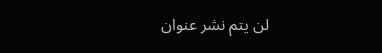لن يتم نشر عنوان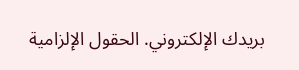بريدك الإلكتروني. الحقول الإلزامية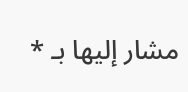مشار إليها بـ *